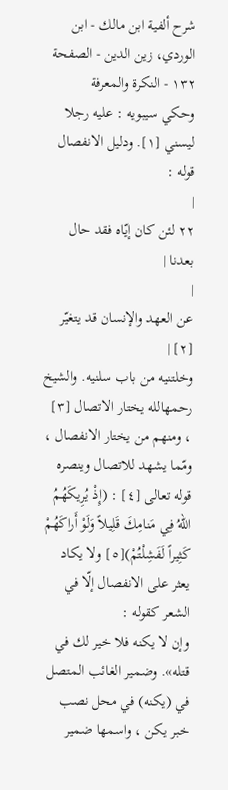شرح ألفية ابن مالك - ابن الوردي، زين الدين - الصفحة ١٣٢ - النكرة والمعرفة
وحكي سيبويه : عليه رجلا ليسني [١]. ودليل الانفصال قوله :
|
٢٢ لئن كان إيّاه فقد حال بعدنا |
|
عن العهد والإنسان قد يتغيّر [٢] |
وخلتنيه من باب سلنيه. والشيخ رحمهالله يختار الاتصال [٣] ، ومنهم من يختار الانفصال ، ومّما يشهد للاتصال وينصره قوله تعالى [٤] : (إِذْ يُرِيكَهُمُ اللهُ فِي مَنامِكَ قَلِيلاً وَلَوْ أَراكَهُمْ كَثِيراً لَفَشِلْتُمْ)[٥] ولا يكاد يعثر على الانفصال إلّا في الشعر كقوله :
وإن لا يكنه فلا خير لك في قتله». وضمير الغائب المتصل في (يكنه) في محل نصب خبر يكن ، واسمها ضمير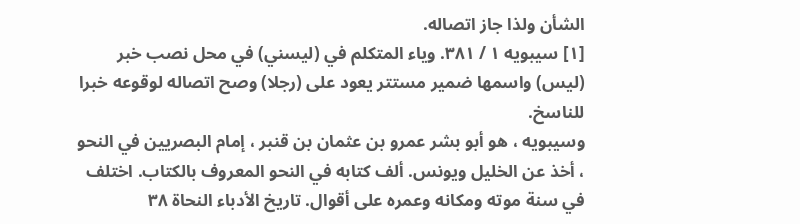الشأن ولذا جاز اتصاله.
[١] سيبويه ١ / ٣٨١. وياء المتكلم في (ليسني) في محل نصب خبر (ليس) واسمها ضمير مستتر يعود على (رجلا) وصح اتصاله لوقوعه خبرا للناسخ.
وسيبويه ، هو أبو بشر عمرو بن عثمان بن قنبر ، إمام البصريين في النحو ، أخذ عن الخليل ويونس. ألف كتابه في النحو المعروف بالكتاب. اختلف في سنة موته ومكانه وعمره على أقوال. تاريخ الأدباء النحاة ٣٨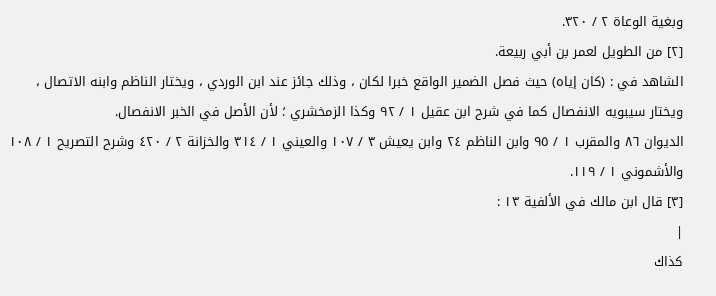وبغية الوعاة ٢ / ٣٢٠.
[٢] من الطويل لعمر بن أبي ربيعة.
الشاهد في : (كان إياه) حيث فصل الضمير الواقع خبرا لكان ، وذلك جائز عند ابن الوردي ، ويختار الناظم وابنه الاتصال ، ويختار سيبويه الانفصال كما في شرح ابن عقيل ١ / ٩٢ وكذا الزمخشري ؛ لأن الأصل في الخبر الانفصال.
الديوان ٨٦ والمقرب ١ / ٩٥ وابن الناظم ٢٤ وابن يعيش ٣ / ١٠٧ والعيني ١ / ٣١٤ والخزانة ٢ / ٤٢٠ وشرح التصريح ١ / ١٠٨ والأشموني ١ / ١١٩.
[٣] قال ابن مالك في الألفية ١٣ :
|
كذاك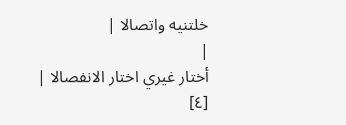خلتنيه واتصالا |
|
أختار غيري اختار الانفصالا |
[٤]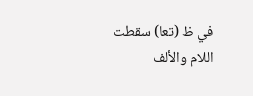في ظ (تعا) سقطت اللام والألف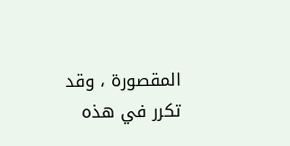المقصورة ، وقد تكرر في هذه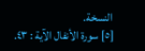النسخة.
[٥] سورة الأنفال الآية : ٤٣.